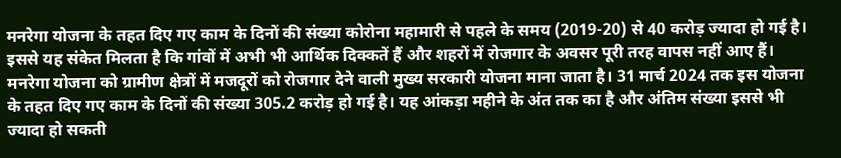मनरेगा योजना के तहत दिए गए काम के दिनों की संख्या कोरोना महामारी से पहले के समय (2019-20) से 40 करोड़ ज्यादा हो गई है। इससे यह संकेत मिलता है कि गांवों में अभी भी आर्थिक दिक्कतें हैं और शहरों में रोजगार के अवसर पूरी तरह वापस नहीं आए हैं। मनरेगा योजना को ग्रामीण क्षेत्रों में मजदूरों को रोजगार देने वाली मुख्य सरकारी योजना माना जाता है। 31 मार्च 2024 तक इस योजना के तहत दिए गए काम के दिनों की संख्या 305.2 करोड़ हो गई है। यह आंकड़ा महीने के अंत तक का है और अंतिम संख्या इससे भी ज्यादा हो सकती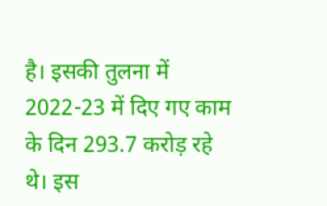है। इसकी तुलना में 2022-23 में दिए गए काम के दिन 293.7 करोड़ रहे थे। इस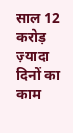साल 12 करोड़ ज़्यादा दिनों का काम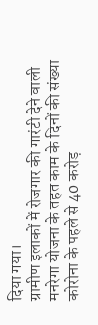दिया गया।
ग्रामीण इलाकों में रोजगार की गारंटी देने वाली मनरेगा योजना के तहत काम के दिनों की संख्या कोरोना के पहले से 40 करोड़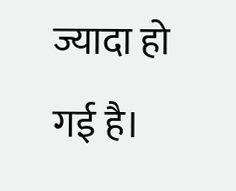ज्यादा हो गई है।